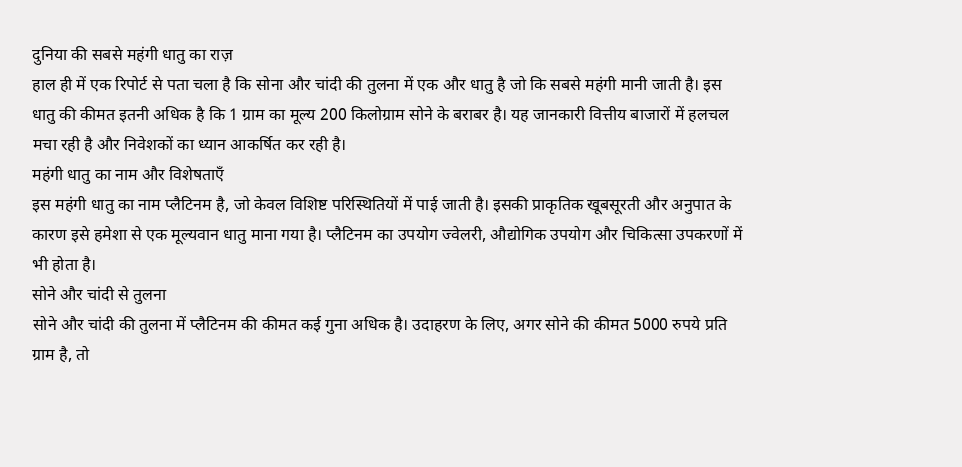दुनिया की सबसे महंगी धातु का राज़
हाल ही में एक रिपोर्ट से पता चला है कि सोना और चांदी की तुलना में एक और धातु है जो कि सबसे महंगी मानी जाती है। इस धातु की कीमत इतनी अधिक है कि 1 ग्राम का मूल्य 200 किलोग्राम सोने के बराबर है। यह जानकारी वित्तीय बाजारों में हलचल मचा रही है और निवेशकों का ध्यान आकर्षित कर रही है।
महंगी धातु का नाम और विशेषताएँ
इस महंगी धातु का नाम प्लैटिनम है, जो केवल विशिष्ट परिस्थितियों में पाई जाती है। इसकी प्राकृतिक खूबसूरती और अनुपात के कारण इसे हमेशा से एक मूल्यवान धातु माना गया है। प्लैटिनम का उपयोग ज्वेलरी, औद्योगिक उपयोग और चिकित्सा उपकरणों में भी होता है।
सोने और चांदी से तुलना
सोने और चांदी की तुलना में प्लैटिनम की कीमत कई गुना अधिक है। उदाहरण के लिए, अगर सोने की कीमत 5000 रुपये प्रति ग्राम है, तो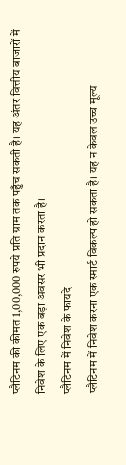प्लैटिनम की कीमत 1,00,000 रुपये प्रति ग्राम तक पहुँच सकती है। यह अंतर वित्तीय बाजारों में निवेश के लिए एक बड़ा अवसर भी प्रदान करता है।
प्लैटिनम में निवेश के फायदे
प्लैटिनम में निवेश करना एक स्मार्ट विकल्प हो सकता है। यह न केवल उच्च मूल्य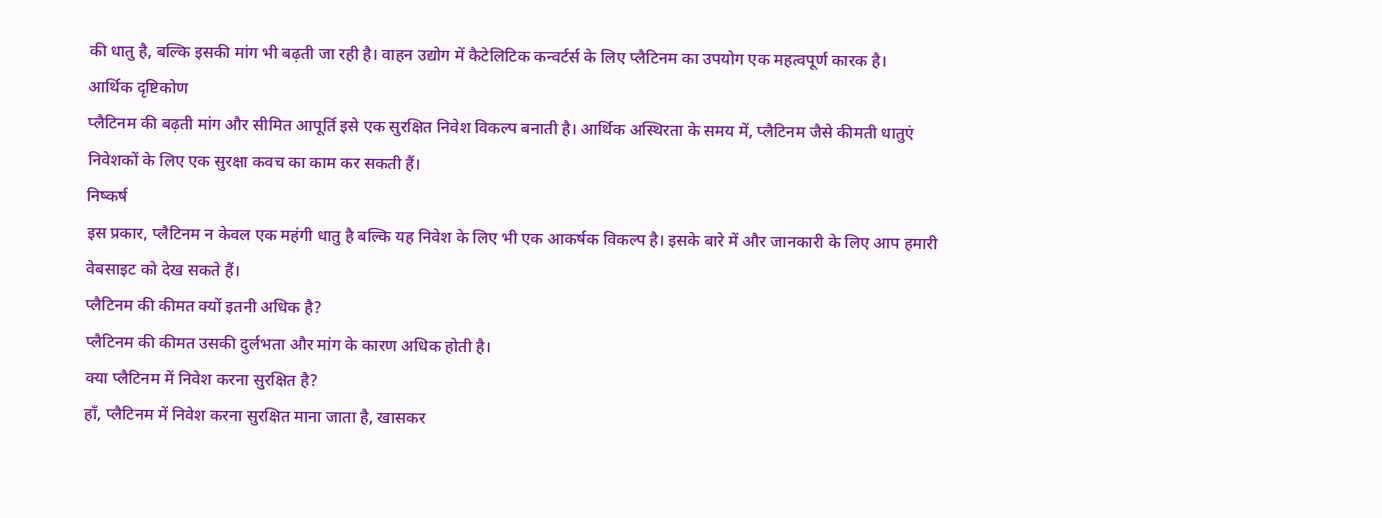की धातु है, बल्कि इसकी मांग भी बढ़ती जा रही है। वाहन उद्योग में कैटेलिटिक कन्वर्टर्स के लिए प्लैटिनम का उपयोग एक महत्वपूर्ण कारक है।
आर्थिक दृष्टिकोण
प्लैटिनम की बढ़ती मांग और सीमित आपूर्ति इसे एक सुरक्षित निवेश विकल्प बनाती है। आर्थिक अस्थिरता के समय में, प्लैटिनम जैसे कीमती धातुएं निवेशकों के लिए एक सुरक्षा कवच का काम कर सकती हैं।
निष्कर्ष
इस प्रकार, प्लैटिनम न केवल एक महंगी धातु है बल्कि यह निवेश के लिए भी एक आकर्षक विकल्प है। इसके बारे में और जानकारी के लिए आप हमारी वेबसाइट को देख सकते हैं।
प्लैटिनम की कीमत क्यों इतनी अधिक है?
प्लैटिनम की कीमत उसकी दुर्लभता और मांग के कारण अधिक होती है।
क्या प्लैटिनम में निवेश करना सुरक्षित है?
हाँ, प्लैटिनम में निवेश करना सुरक्षित माना जाता है, खासकर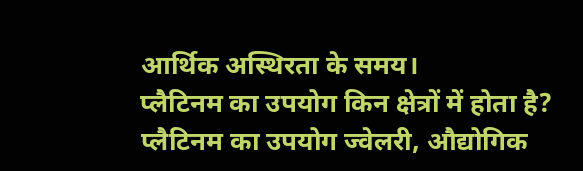आर्थिक अस्थिरता के समय।
प्लैटिनम का उपयोग किन क्षेत्रों में होता है?
प्लैटिनम का उपयोग ज्वेलरी, औद्योगिक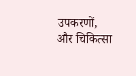उपकरणों, और चिकित्सा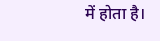में होता है।